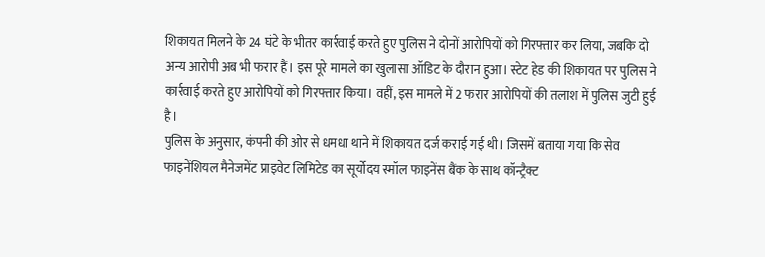शिकायत मिलने के 24 घंटे के भीतर कार्रवाई करते हुए पुलिस ने दोनों आरोपियों को गिरफ्तार कर लिया, जबकि दो अन्य आरोपी अब भी फरार हैं। इस पूरे मामले का खुलासा ऑडिट के दौरान हुआ। स्टेट हेड की शिकायत पर पुलिस ने कार्रवाई करते हुए आरोपियों को गिरफ्तार किया। वहीं, इस मामले में 2 फरार आरोपियों की तलाश में पुलिस जुटी हुई है।
पुलिस के अनुसार, कंपनी की ओर से धमधा थाने में शिकायत दर्ज कराई गई थी। जिसमें बताया गया कि सेव फाइनेंशियल मैनेजमेंट प्राइवेट लिमिटेड का सूर्योदय स्मॉल फाइनेंस बैंक के साथ कॉन्ट्रैक्ट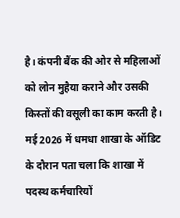है। कंपनी बैंक की ओर से महिलाओं को लोन मुहैया कराने और उसकी किस्तों की वसूली का काम करती है।
मई 2026 में धमधा शाखा के ऑडिट के दौरान पता चला कि शाखा में पदस्थ कर्मचारियों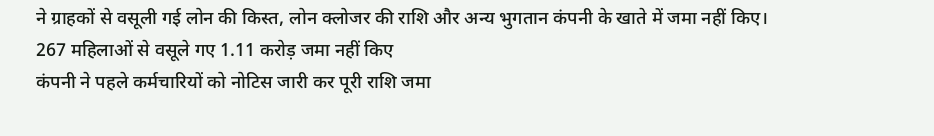ने ग्राहकों से वसूली गई लोन की किस्त, लोन क्लोजर की राशि और अन्य भुगतान कंपनी के खाते में जमा नहीं किए।
267 महिलाओं से वसूले गए 1.11 करोड़ जमा नहीं किए
कंपनी ने पहले कर्मचारियों को नोटिस जारी कर पूरी राशि जमा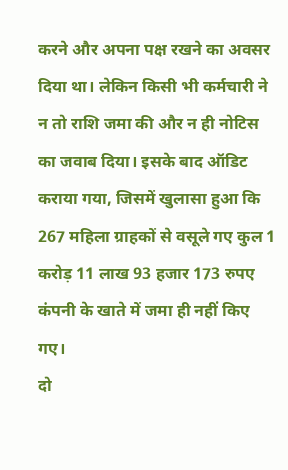करने और अपना पक्ष रखने का अवसर दिया था। लेकिन किसी भी कर्मचारी ने न तो राशि जमा की और न ही नोटिस का जवाब दिया। इसके बाद ऑडिट कराया गया, जिसमें खुलासा हुआ कि 267 महिला ग्राहकों से वसूले गए कुल 1 करोड़ 11 लाख 93 हजार 173 रुपए कंपनी के खाते में जमा ही नहीं किए गए।
दो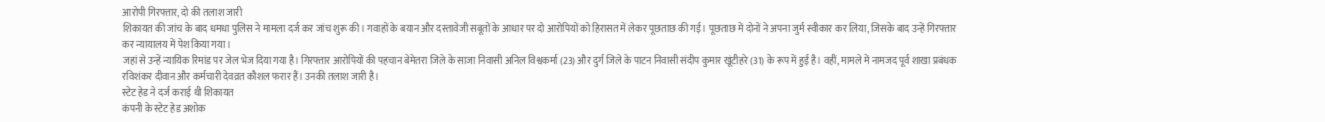आरोपी गिरफ्तार, दो की तलाश जारी
शिकायत की जांच के बाद धमधा पुलिस ने मामला दर्ज कर जांच शुरू की। गवाहों के बयान और दस्तावेजी सबूतों के आधार पर दो आरोपियों को हिरासत में लेकर पूछताछ की गई। पूछताछ में दोनों ने अपना जुर्म स्वीकार कर लिया, जिसके बाद उन्हें गिरफ्तार कर न्यायालय में पेश किया गया।
जहां से उन्हें न्यायिक रिमांड पर जेल भेज दिया गया है। गिरफ्तार आरोपियों की पहचान बेमेतरा जिले के साजा निवासी अनिल विश्वकर्मा (23) और दुर्ग जिले के पाटन निवासी संदीप कुमार खूंटीहरे (31) के रूप में हुई है। वहीं, मामले में नामजद पूर्व शाखा प्रबंधक रविशंकर दीवान और कर्मचारी देवव्रत कौशल फरार हैं। उनकी तलाश जारी है।
स्टेट हेड ने दर्ज कराई थी शिकायत
कंपनी के स्टेट हेड अशोक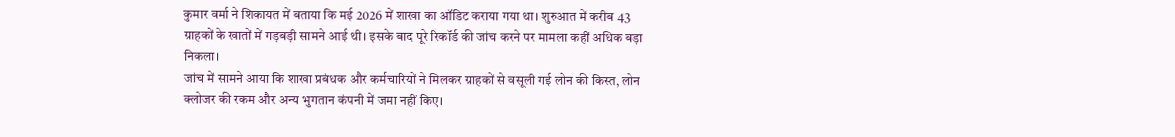कुमार वर्मा ने शिकायत में बताया कि मई 2026 में शाखा का ऑडिट कराया गया था। शुरुआत में करीब 43 ग्राहकों के खातों में गड़बड़ी सामने आई थी। इसके बाद पूरे रिकॉर्ड की जांच करने पर मामला कहीं अधिक बड़ा निकला।
जांच में सामने आया कि शाखा प्रबंधक और कर्मचारियों ने मिलकर ग्राहकों से वसूली गई लोन की किस्त, लोन क्लोजर की रकम और अन्य भुगतान कंपनी में जमा नहीं किए।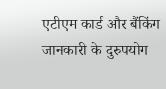एटीएम कार्ड और बैंकिंग जानकारी के दुरुपयोग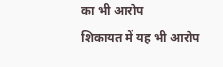का भी आरोप
शिकायत में यह भी आरोप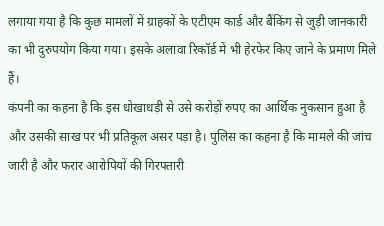लगाया गया है कि कुछ मामलों में ग्राहकों के एटीएम कार्ड और बैंकिंग से जुड़ी जानकारी का भी दुरुपयोग किया गया। इसके अलावा रिकॉर्ड में भी हेरफेर किए जाने के प्रमाण मिले हैं।
कंपनी का कहना है कि इस धोखाधड़ी से उसे करोड़ों रुपए का आर्थिक नुकसान हुआ है और उसकी साख पर भी प्रतिकूल असर पड़ा है। पुलिस का कहना है कि मामले की जांच जारी है और फरार आरोपियों की गिरफ्तारी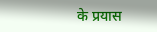के प्रयास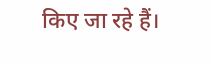किए जा रहे हैं।